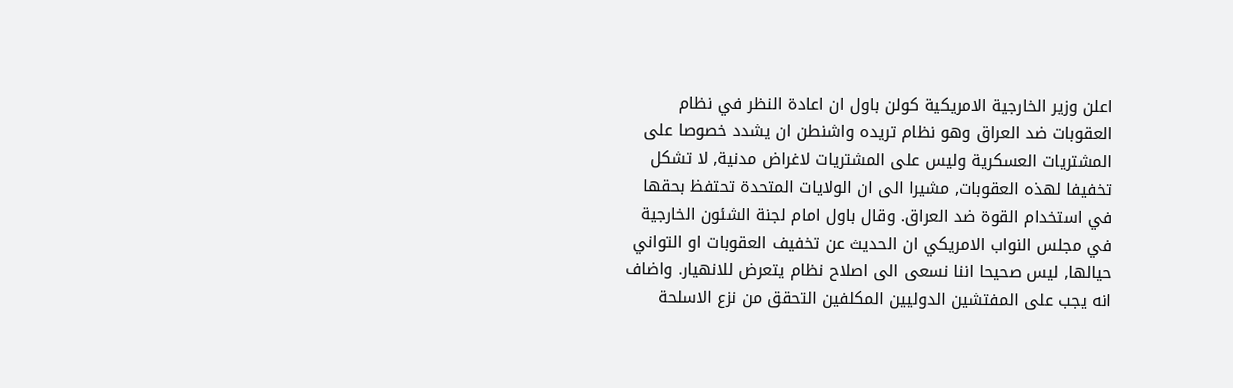اعلن وزير الخارجية الامريكية كولن باول ان اعادة النظر في نظام العقوبات ضد العراق وهو نظام تريده واشنطن ان يشدد خصوصا على المشتريات العسكرية وليس على المشتريات لاغراض مدنية, لا تشكل تخفيفا لهذه العقوبات, مشيرا الى ان الولايات المتحدة تحتفظ بحقها في استخدام القوة ضد العراق. وقال باول امام لجنة الشئون الخارجية في مجلس النواب الامريكي ان الحديث عن تخفيف العقوبات او التواني حيالها, ليس صحيحا اننا نسعى الى اصلاح نظام يتعرض للانهيار. واضاف انه يجب على المفتشين الدوليين المكلفين التحقق من نزع الاسلحة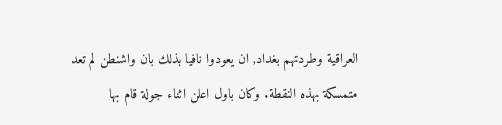العراقية وطردتهم بغداد, ان يعودوا نافيا بذلك بان واشنطن لم تعد متمسكة بهذه النقطة. وكان باول اعلن اثناء جولة قام بها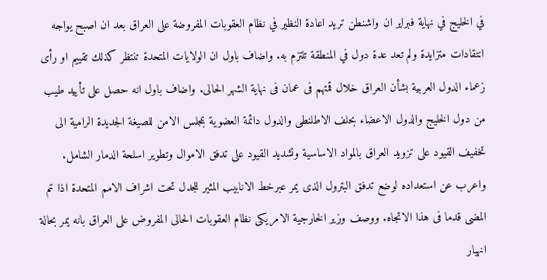في الخليج في نهاية فبراير ان واشنطن تريد اعادة النظير في نظام العقوبات المفروضة على العراق بعد ان اصبح يواجه انتقادات متزايدة ولم تعد عدة دول في المنطقة تلتزم به. واضاف باول ان الولايات المتحدة تنتظر كذلك تقييم او رأى زعماء الدول العربية بشأن العراق خلال قمتهم فى عمان فى نهاية الشهر الحالى. واضاف باول انه حصل على تأييد طيب من دول الخليج والدول الاعضاء بحلف الاطلنطى والدول دائمة العضوية بمجلس الامن للصيغة الجديدة الرامية الى تخفيف القيود على تزويد العراق بالمواد الاساسية وتشديد القيود على تدفق الاموال وتطوير اسلحة الدمار الشامل. واعرب عن استعداده لوضع تدفق البترول الذى يمر عبرخط الانابيب المثير للجدل تحت اشراف الامم المتحدة اذا تم المضى قدما فى هذا الاتجاه. ووصف وزير الخارجية الامريكى نظام العقوبات الحالى المفروض على العراق بانه يمر بحالة انهيار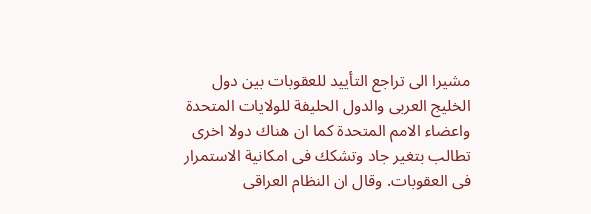مشيرا الى تراجع التأييد للعقوبات بين دول الخليج العربى والدول الحليفة للولايات المتحدة واعضاء الامم المتحدة كما ان هناك دولا اخرى تطالب بتغير جاد وتشكك فى امكانية الاستمرار فى العقوبات. وقال ان النظام العراقى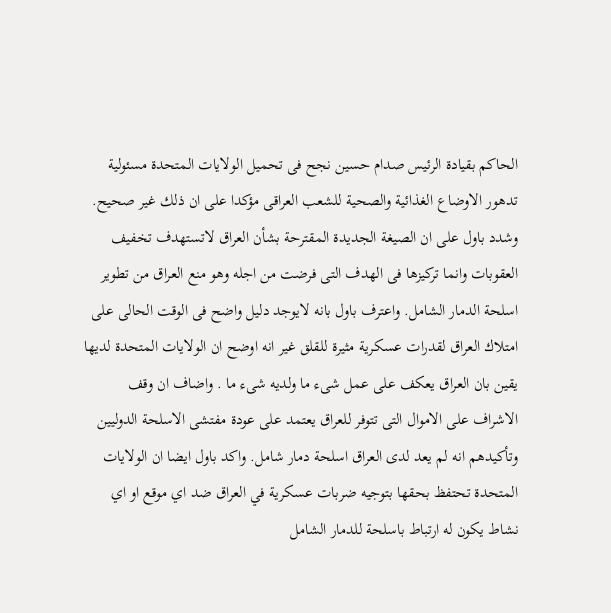الحاكم بقيادة الرئيس صدام حسين نجح فى تحميل الولايات المتحدة مسئولية تدهور الاوضاع الغذائية والصحية للشعب العراقى مؤكدا على ان ذلك غير صحيح. وشدد باول على ان الصيغة الجديدة المقترحة بشأن العراق لاتستهدف تخفيف العقوبات وانما تركيزها فى الهدف التى فرضت من اجله وهو منع العراق من تطوير اسلحة الدمار الشامل. واعترف باول بانه لايوجد دليل واضح فى الوقت الحالى على امتلاك العراق لقدرات عسكرية مثيرة للقلق غير انه اوضح ان الولايات المتحدة لديها يقين بان العراق يعكف على عمل شىء ما ولديه شىء ما . واضاف ان وقف الاشراف على الاموال التى تتوفر للعراق يعتمد على عودة مفتشى الاسلحة الدوليين وتأكيدهم انه لم يعد لدى العراق اسلحة دمار شامل. واكد باول ايضا ان الولايات المتحدة تحتفظ بحقها بتوجيه ضربات عسكرية في العراق ضد اي موقع او اي نشاط يكون له ارتباط باسلحة للدمار الشامل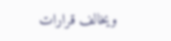ويخالف قرارات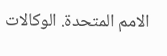الامم المتحدة. الوكالات